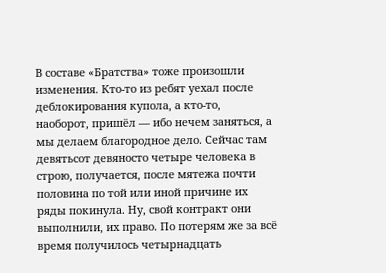В составе «Братства» тоже произошли изменения. Кто-то из ребят уехал после деблокирования купола, а кто-то, наоборот, пришёл — ибо нечем заняться, а мы делаем благородное дело. Сейчас там девятьсот девяносто четыре человека в строю, получается, после мятежа почти половина по той или иной причине их ряды покинула. Ну, свой контракт они выполнили, их право. По потерям же за всё время получилось четырнадцать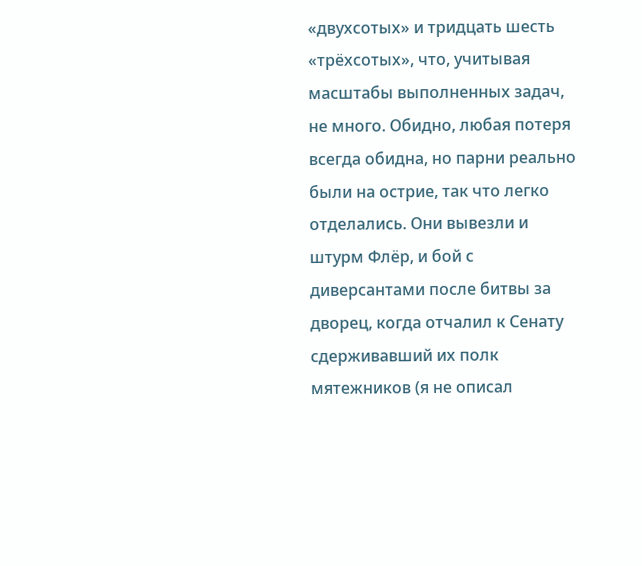«двухсотых» и тридцать шесть «трёхсотых», что, учитывая масштабы выполненных задач, не много. Обидно, любая потеря всегда обидна, но парни реально были на острие, так что легко отделались. Они вывезли и штурм Флёр, и бой с диверсантами после битвы за дворец, когда отчалил к Сенату сдерживавший их полк мятежников (я не описал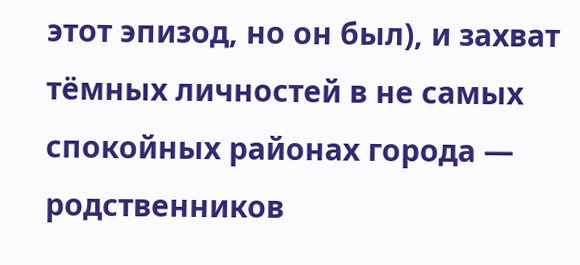этот эпизод, но он был), и захват тёмных личностей в не самых спокойных районах города — родственников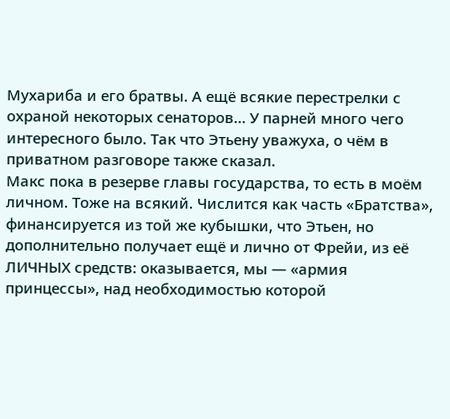Мухариба и его братвы. А ещё всякие перестрелки с охраной некоторых сенаторов… У парней много чего интересного было. Так что Этьену уважуха, о чём в приватном разговоре также сказал.
Макс пока в резерве главы государства, то есть в моём личном. Тоже на всякий. Числится как часть «Братства», финансируется из той же кубышки, что Этьен, но дополнительно получает ещё и лично от Фрейи, из её ЛИЧНЫХ средств: оказывается, мы — «армия принцессы», над необходимостью которой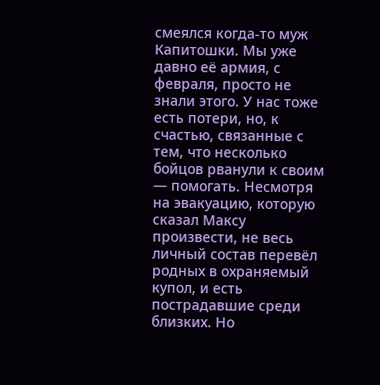смеялся когда-то муж Капитошки. Мы уже давно её армия, с февраля, просто не знали этого. У нас тоже есть потери, но, к счастью, связанные с тем, что несколько бойцов рванули к своим — помогать. Несмотря на эвакуацию, которую сказал Максу произвести, не весь личный состав перевёл родных в охраняемый купол, и есть пострадавшие среди близких. Но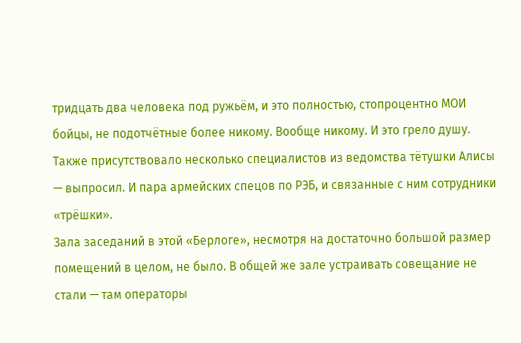тридцать два человека под ружьём, и это полностью, стопроцентно МОИ бойцы, не подотчётные более никому. Вообще никому. И это грело душу.
Также присутствовало несколько специалистов из ведомства тётушки Алисы — выпросил. И пара армейских спецов по РЭБ, и связанные с ним сотрудники «трёшки».
Зала заседаний в этой «Берлоге», несмотря на достаточно большой размер помещений в целом, не было. В общей же зале устраивать совещание не стали — там операторы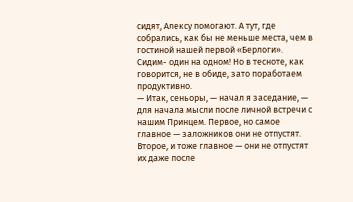сидят, Алексу помогают. А тут, где собрались, как бы не меньше места, чем в гостиной нашей первой «Берлоги». Сидим- один на одном! Но в тесноте, как говорится, не в обиде, зато поработаем продуктивно.
— Итак, сеньоры, — начал я заседание, — для начала мысли после личной встречи с нашим Принцем. Первое, но самое главное — заложников они не отпустят. Второе, и тоже главное — они не отпустят их даже после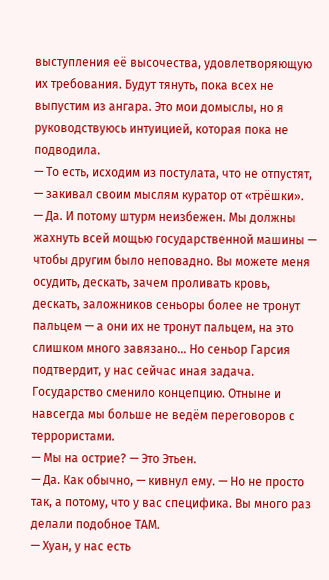выступления её высочества, удовлетворяющую их требования. Будут тянуть, пока всех не выпустим из ангара. Это мои домыслы, но я руководствуюсь интуицией, которая пока не подводила.
— То есть, исходим из постулата, что не отпустят, — закивал своим мыслям куратор от «трёшки».
— Да. И потому штурм неизбежен. Мы должны жахнуть всей мощью государственной машины — чтобы другим было неповадно. Вы можете меня осудить, дескать, зачем проливать кровь, дескать, заложников сеньоры более не тронут пальцем — а они их не тронут пальцем, на это слишком много завязано… Но сеньор Гарсия подтвердит, у нас сейчас иная задача. Государство сменило концепцию. Отныне и навсегда мы больше не ведём переговоров с террористами.
— Мы на острие? — Это Этьен.
— Да. Как обычно, — кивнул ему. — Но не просто так, а потому, что у вас специфика. Вы много раз делали подобное ТАМ.
— Хуан, у нас есть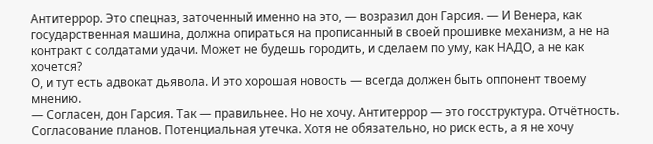Антитеррор. Это спецназ, заточенный именно на это, — возразил дон Гарсия. — И Венера, как государственная машина, должна опираться на прописанный в своей прошивке механизм, а не на контракт с солдатами удачи. Может не будешь городить, и сделаем по уму, как НАДО, а не как хочется?
О, и тут есть адвокат дьявола. И это хорошая новость — всегда должен быть оппонент твоему мнению.
— Согласен, дон Гарсия. Так — правильнее. Но не хочу. Антитеррор — это госструктура. Отчётность. Согласование планов. Потенциальная утечка. Хотя не обязательно, но риск есть, а я не хочу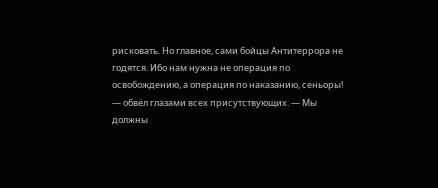рисковать. Но главное, сами бойцы Антитеррора не годятся. Ибо нам нужна не операция по освобождению, а операция по наказанию, сеньоры! — обвёл глазами всех присутствующих. — Мы должны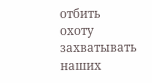отбить охоту захватывать наших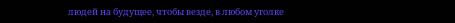людей на будущее, чтобы везде, в любом уголке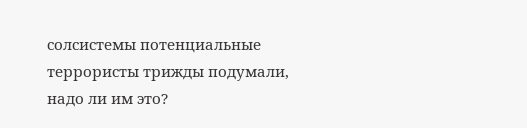солсистемы потенциальные террористы трижды подумали, надо ли им это?